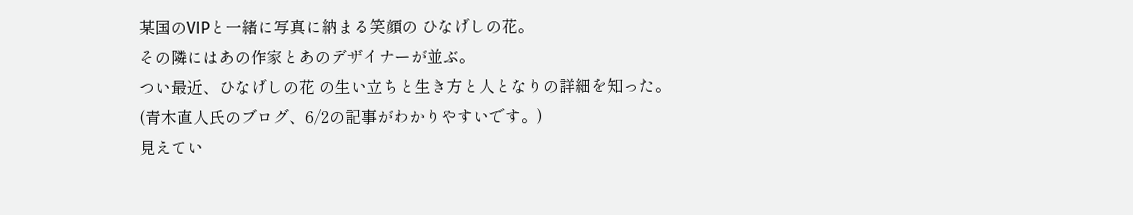某国のVIPと一緒に写真に納まる笑顔の ひなげしの花。
その隣にはあの作家とあのデザイナーが並ぶ。
つい最近、ひなげしの花 の生い立ちと生き方と人となりの詳細を知った。
(青木直人氏のブログ、6/2の記事がわかりやすいです。)
見えてい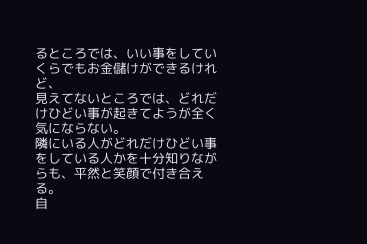るところでは、いい事をしていくらでもお金儲けができるけれど、
見えてないところでは、どれだけひどい事が起きてようが全く気にならない。
隣にいる人がどれだけひどい事をしている人かを十分知りながらも、平然と笑顔で付き合える。
自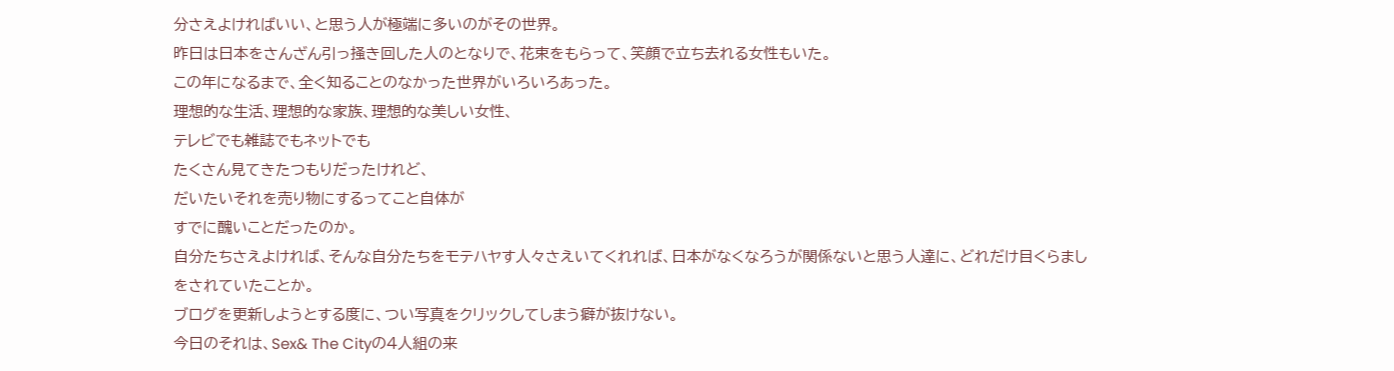分さえよければいい、と思う人が極端に多いのがその世界。
昨日は日本をさんざん引っ掻き回した人のとなりで、花束をもらって、笑顔で立ち去れる女性もいた。
この年になるまで、全く知ることのなかった世界がいろいろあった。
理想的な生活、理想的な家族、理想的な美しい女性、
テレビでも雑誌でもネットでも
たくさん見てきたつもりだったけれど、
だいたいそれを売り物にするってこと自体が
すでに醜いことだったのか。
自分たちさえよければ、そんな自分たちをモテハヤす人々さえいてくれれば、日本がなくなろうが関係ないと思う人達に、どれだけ目くらましをされていたことか。
ブログを更新しようとする度に、つい写真をクリックしてしまう癖が抜けない。
今日のそれは、Sex& The Cityの4人組の来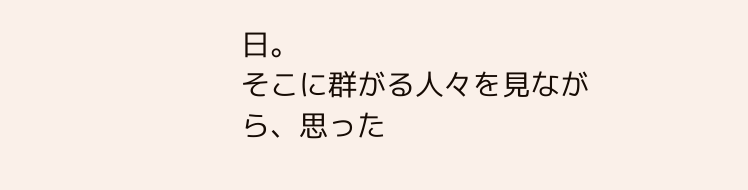日。
そこに群がる人々を見ながら、思った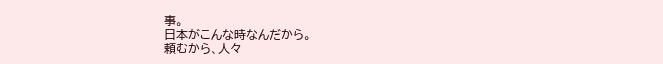事。
日本がこんな時なんだから。
頼むから、人々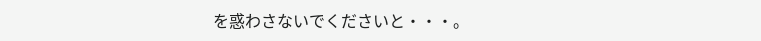を惑わさないでくださいと・・・。